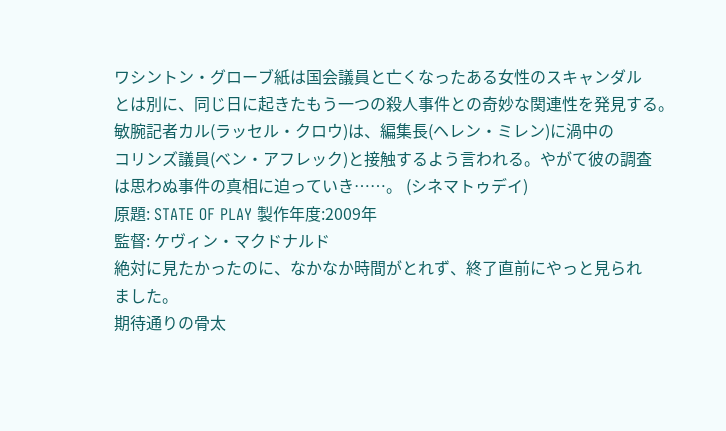ワシントン・グローブ紙は国会議員と亡くなったある女性のスキャンダル
とは別に、同じ日に起きたもう一つの殺人事件との奇妙な関連性を発見する。
敏腕記者カル(ラッセル・クロウ)は、編集長(ヘレン・ミレン)に渦中の
コリンズ議員(ベン・アフレック)と接触するよう言われる。やがて彼の調査
は思わぬ事件の真相に迫っていき……。 (シネマトゥデイ)
原題: STATE OF PLAY 製作年度:2009年
監督: ケヴィン・マクドナルド
絶対に見たかったのに、なかなか時間がとれず、終了直前にやっと見られ
ました。
期待通りの骨太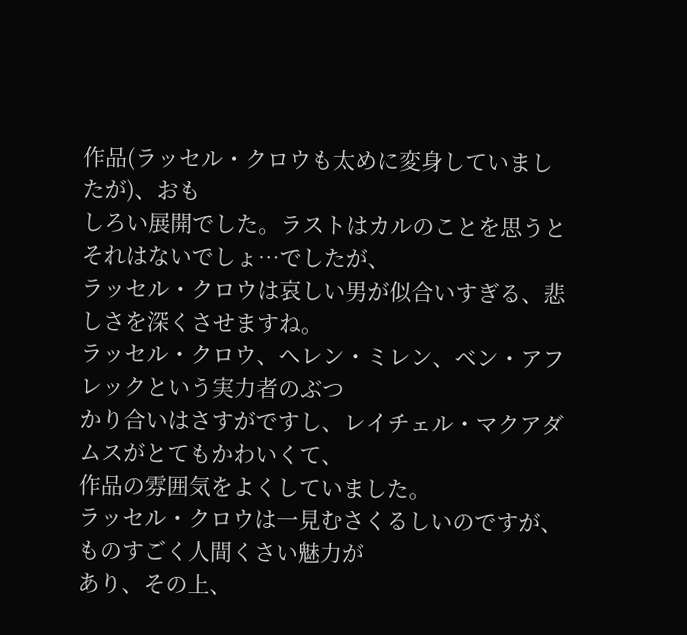作品(ラッセル・クロウも太めに変身していましたが)、おも
しろい展開でした。ラストはカルのことを思うとそれはないでしょ…でしたが、
ラッセル・クロウは哀しい男が似合いすぎる、悲しさを深くさせますね。
ラッセル・クロウ、ヘレン・ミレン、ベン・アフレックという実力者のぶつ
かり合いはさすがですし、レイチェル・マクアダムスがとてもかわいくて、
作品の雰囲気をよくしていました。
ラッセル・クロウは一見むさくるしいのですが、ものすごく人間くさい魅力が
あり、その上、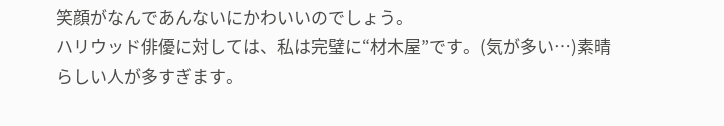笑顔がなんであんないにかわいいのでしょう。
ハリウッド俳優に対しては、私は完璧に“材木屋”です。(気が多い…)素晴
らしい人が多すぎます。